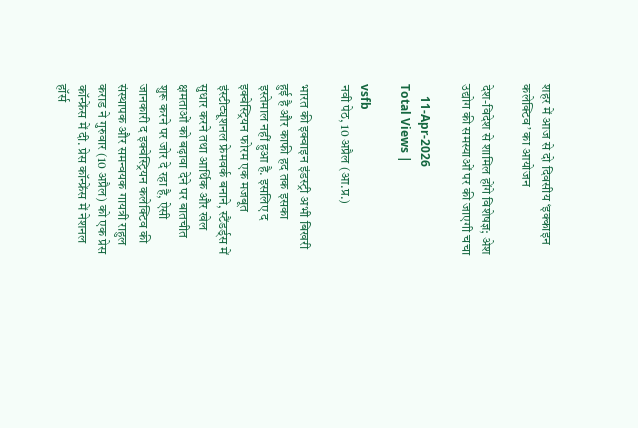शहर में आज से दो दिवसीय ‌‘इक्काइन कलेक्टिव‌’ का आयोजन

देश-विदेश से शामिल होंगे विशेषज्ञ; अेश उद्योग की समस्याओं पर की जाएगी चचा

    11-Apr-2026
Total Views |

vsfb
नवी पेठ, 10 अप्रैल (आ.प्र.)

भारत की इक्वाइन इंडस्ट्री अभी बिखरी हुई है और काफी हद तक इसका इस्तेमाल नहीं हुआ है. इसलिए द इक्वेस्ट्रियन फोरम एक मजबूत इंस्टीट्यूशनल फ्रेमवर्क बनाने, स्टैंडर्ड्स में सुधार करने तथा आर्थिक और खेल क्षमताओं को बढ़ावा देने पर बातचीत शुरू करने पर जोर दे रहा है, ऐसी जानकारी द इक्वेस्ट्रियन कलेक्टिव की संस्थापक और समन्वयक गायत्री राहुल कराड ने गुरुवार (10 अप्रैल) को एक प्रेस कॉन्फ्रेंस में दी. प्रेस कॉन्फ्रेंस में नेशनल हॉर्स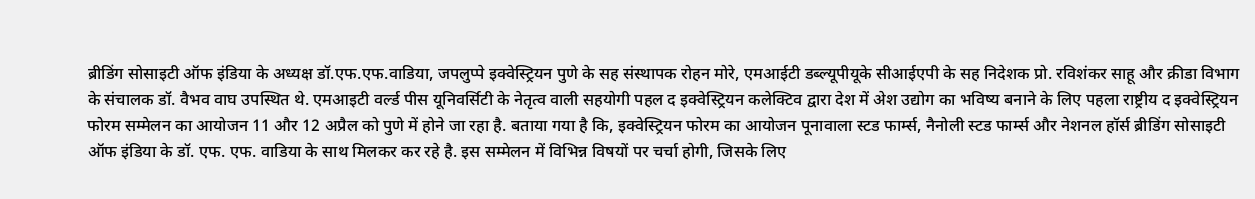ब्रीडिंग सोसाइटी ऑफ इंडिया के अध्यक्ष डॉ.एफ.एफ.वाडिया, जपलुप्पे इक्वेस्ट्रियन पुणे के सह संस्थापक रोहन मोरे, एमआईटी डब्ल्यूपीयूके सीआईएपी के सह निदेशक प्रो. रविशंकर साहू और क्रीडा विभाग के संचालक डॉ. वैभव वाघ उपस्थित थे. एमआइटी वर्ल्ड पीस यूनिवर्सिटी के नेतृत्व वाली सहयोगी पहल द इक्वेस्ट्रियन कलेक्टिव द्वारा देश में अेश उद्योग का भविष्य बनाने के लिए पहला राष्ट्रीय द इक्वेस्ट्रियन फोरम सम्मेलन का आयोजन 11 और 12 अप्रैल को पुणे में होने जा रहा है. बताया गया है कि, इक्वेस्ट्रियन फोरम का आयोजन पूनावाला स्टड फार्म्स, नैनोली स्टड फार्म्स और नेशनल हॉर्स ब्रीडिंग सोसाइटी ऑफ इंडिया के डॉ. एफ. एफ. वाडिया के साथ मिलकर कर रहे है. इस सम्मेलन में विभिन्न विषयों पर चर्चा होगी, जिसके लिए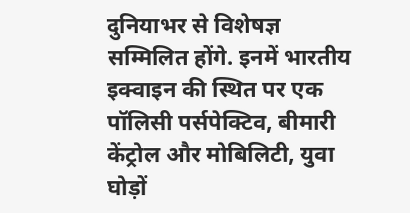दुनियाभर से विशेषज्ञ सम्मिलित होंगे. इनमें भारतीय इक्वाइन की स्थित पर एक पॉलिसी पर्सपेक्टिव, बीमारी केंट्रोल और मोबिलिटी, युवा घोड़ों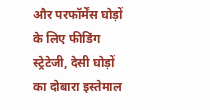और परफॉर्मेंस घोड़ों के लिए फीडिंग स्ट्रेटेजी, देसी घोड़ों का दोबारा इस्तेमाल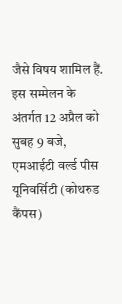जैसे विषय शामिल हैं. इस सम्मेलन के अंतर्गत 12 अप्रैल को सुबह 9 बजे, एमआईटी वर्ल्ड पीस यूनिवर्सिटी (कोथरुड कैंपस)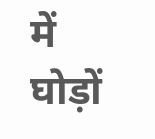में घोड़ों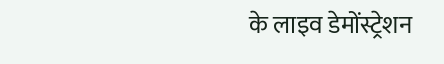के लाइव डेमोंस्ट्रेशन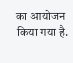का आयोजन किया गया है.